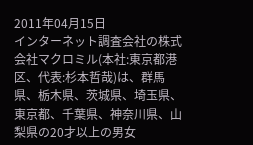2011年04月15日
インターネット調査会社の株式会社マクロミル(本社:東京都港区、代表:杉本哲哉)は、群馬県、栃木県、茨城県、埼玉県、東京都、千葉県、神奈川県、山梨県の20才以上の男女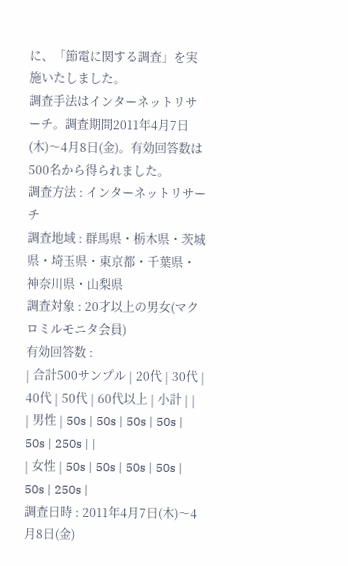に、「節電に関する調査」を実施いたしました。
調査手法はインターネットリサーチ。調査期間2011年4月7日(木)〜4月8日(金)。有効回答数は500名から得られました。
調査方法 : インターネットリサーチ
調査地域 : 群馬県・栃木県・茨城県・埼玉県・東京都・千葉県・神奈川県・山梨県
調査対象 : 20才以上の男女(マクロミルモニタ会員)
有効回答数 :
| 合計500サンプル | 20代 | 30代 | 40代 | 50代 | 60代以上 | 小計 | |
| 男性 | 50s | 50s | 50s | 50s | 50s | 250s | |
| 女性 | 50s | 50s | 50s | 50s | 50s | 250s |
調査日時 : 2011年4月7日(木)〜4月8日(金)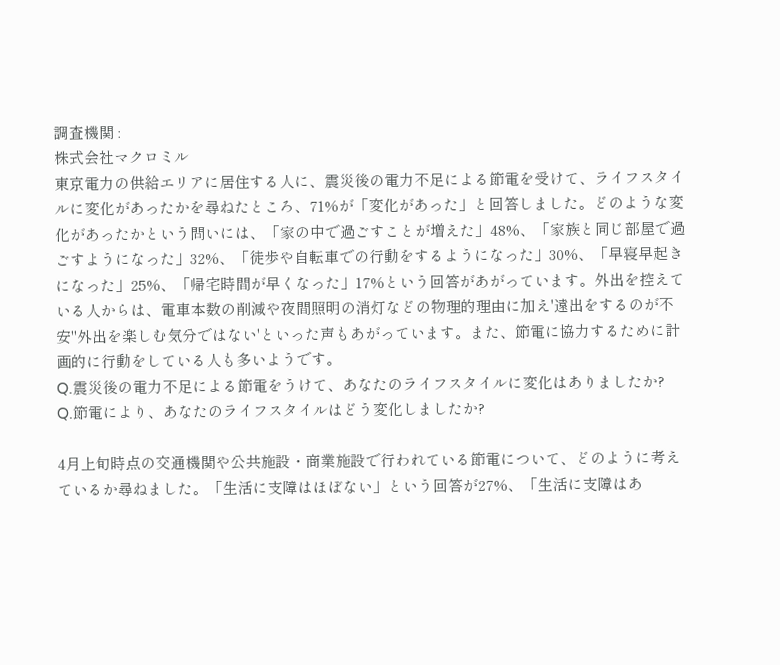調査機関 :
株式会社マクロミル
東京電力の供給エリアに居住する人に、震災後の電力不足による節電を受けて、ライフスタイルに変化があったかを尋ねたところ、71%が「変化があった」と回答しました。どのような変化があったかという問いには、「家の中で過ごすことが増えた」48%、「家族と同じ部屋で過ごすようになった」32%、「徒歩や自転車での行動をするようになった」30%、「早寝早起きになった」25%、「帰宅時間が早くなった」17%という回答があがっています。外出を控えている人からは、電車本数の削減や夜間照明の消灯などの物理的理由に加え'遠出をするのが不安''外出を楽しむ気分ではない'といった声もあがっています。また、節電に協力するために計画的に行動をしている人も多いようです。
Q.震災後の電力不足による節電をうけて、あなたのライフスタイルに変化はありましたか?
Q.節電により、あなたのライフスタイルはどう変化しましたか?

4月上旬時点の交通機関や公共施設・商業施設で行われている節電について、どのように考えているか尋ねました。「生活に支障はほぼない」という回答が27%、「生活に支障はあ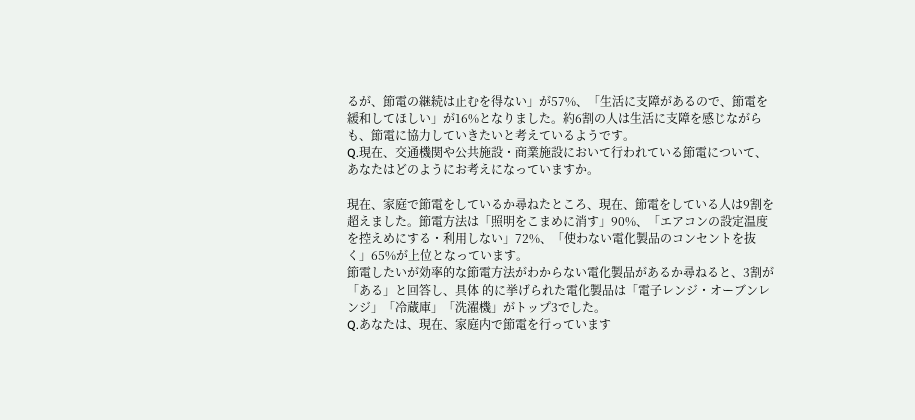るが、節電の継続は止むを得ない」が57%、「生活に支障があるので、節電を緩和してほしい」が16%となりました。約6割の人は生活に支障を感じながらも、節電に協力していきたいと考えているようです。
Q.現在、交通機関や公共施設・商業施設において行われている節電について、あなたはどのようにお考えになっていますか。

現在、家庭で節電をしているか尋ねたところ、現在、節電をしている人は9割を超えました。節電方法は「照明をこまめに消す」90%、「エアコンの設定温度を控えめにする・利用しない」72%、「使わない電化製品のコンセントを抜く」65%が上位となっています。
節電したいが効率的な節電方法がわからない電化製品があるか尋ねると、3割が「ある」と回答し、具体 的に挙げられた電化製品は「電子レンジ・オーブンレンジ」「冷蔵庫」「洗濯機」がトップ3でした。
Q.あなたは、現在、家庭内で節電を行っています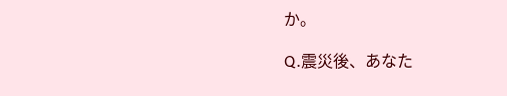か。

Q.震災後、あなた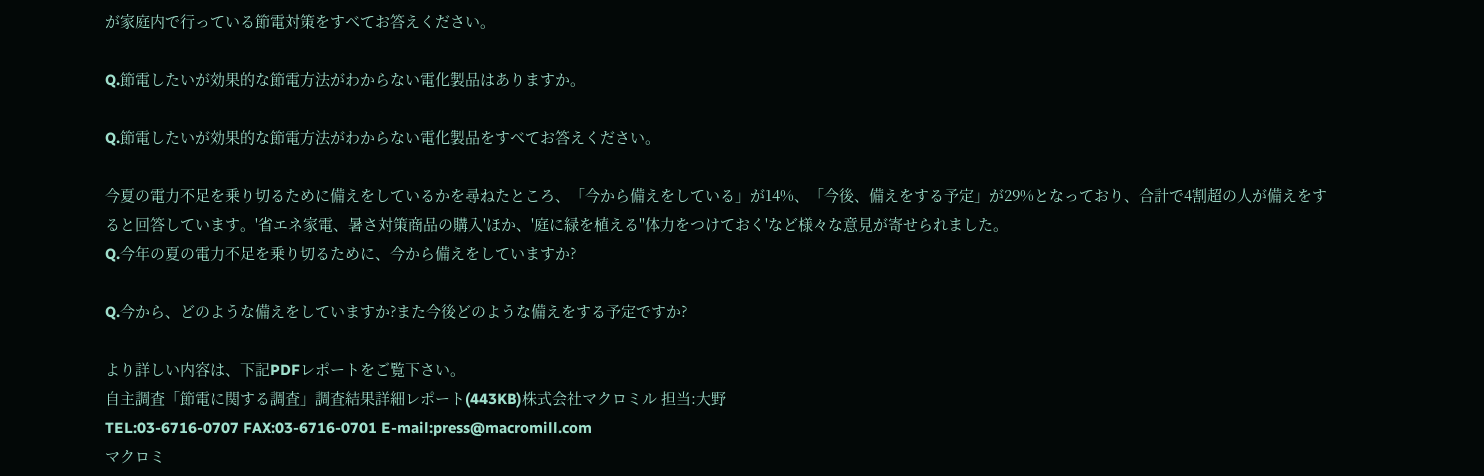が家庭内で行っている節電対策をすべてお答えください。

Q.節電したいが効果的な節電方法がわからない電化製品はありますか。

Q.節電したいが効果的な節電方法がわからない電化製品をすべてお答えください。

今夏の電力不足を乗り切るために備えをしているかを尋ねたところ、「今から備えをしている」が14%、「今後、備えをする予定」が29%となっており、合計で4割超の人が備えをすると回答しています。'省エネ家電、暑さ対策商品の購入'ほか、'庭に緑を植える''体力をつけておく'など様々な意見が寄せられました。
Q.今年の夏の電力不足を乗り切るために、今から備えをしていますか?

Q.今から、どのような備えをしていますか?また今後どのような備えをする予定ですか?

より詳しい内容は、下記PDFレポートをご覧下さい。
自主調査「節電に関する調査」調査結果詳細レポート(443KB)株式会社マクロミル 担当:大野
TEL:03-6716-0707 FAX:03-6716-0701 E-mail:press@macromill.com
マクロミ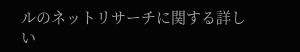ルのネットリサーチに関する詳しい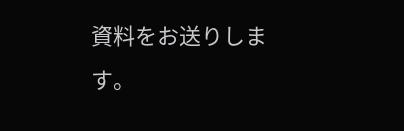資料をお送りします。